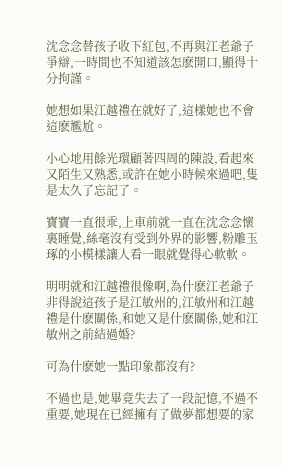沈念念替孩子收下紅包,不再與江老爺子爭辯,一時間也不知道該怎麽開口,顯得十分拘謹。

她想如果江越禮在就好了,這樣她也不會這麽尷尬。

小心地用餘光環顧著四周的陳設,看起來又陌生又熟悉,或許在她小時候來過吧,隻是太久了忘記了。

寶寶一直很乖,上車前就一直在沈念念懷裏睡覺,絲毫沒有受到外界的影響,粉雕玉琢的小模樣讓人看一眼就覺得心軟軟。

明明就和江越禮很像啊,為什麽江老爺子非得說這孩子是江敏州的,江敏州和江越禮是什麽關係,和她又是什麽關係,她和江敏州之前結過婚?

可為什麽她一點印象都沒有?

不過也是,她畢竟失去了一段記憶,不過不重要,她現在已經擁有了做夢都想要的家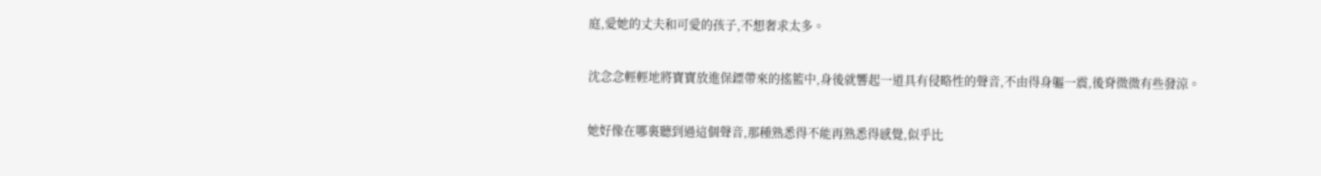庭,愛她的丈夫和可愛的孩子,不想奢求太多。

沈念念輕輕地將寶寶放進保鏢帶來的搖籃中,身後就響起一道具有侵略性的聲音,不由得身軀一震,後脊微微有些發涼。

她好像在哪裏聽到過這個聲音,那種熟悉得不能再熟悉得感覺,似乎比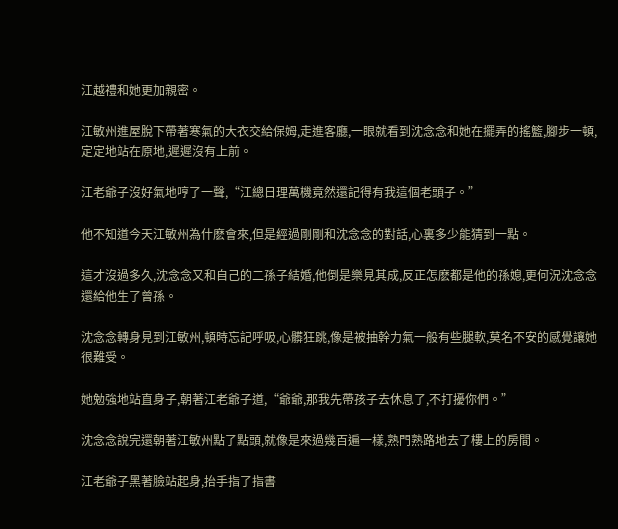江越禮和她更加親密。

江敏州進屋脫下帶著寒氣的大衣交給保姆,走進客廳,一眼就看到沈念念和她在擺弄的搖籃,腳步一頓,定定地站在原地,遲遲沒有上前。

江老爺子沒好氣地哼了一聲,“江總日理萬機竟然還記得有我這個老頭子。”

他不知道今天江敏州為什麽會來,但是經過剛剛和沈念念的對話,心裏多少能猜到一點。

這才沒過多久,沈念念又和自己的二孫子結婚,他倒是樂見其成,反正怎麽都是他的孫媳,更何況沈念念還給他生了曾孫。

沈念念轉身見到江敏州,頓時忘記呼吸,心髒狂跳,像是被抽幹力氣一般有些腿軟,莫名不安的感覺讓她很難受。

她勉強地站直身子,朝著江老爺子道,“爺爺,那我先帶孩子去休息了,不打擾你們。”

沈念念說完還朝著江敏州點了點頭,就像是來過幾百遍一樣,熟門熟路地去了樓上的房間。

江老爺子黑著臉站起身,抬手指了指書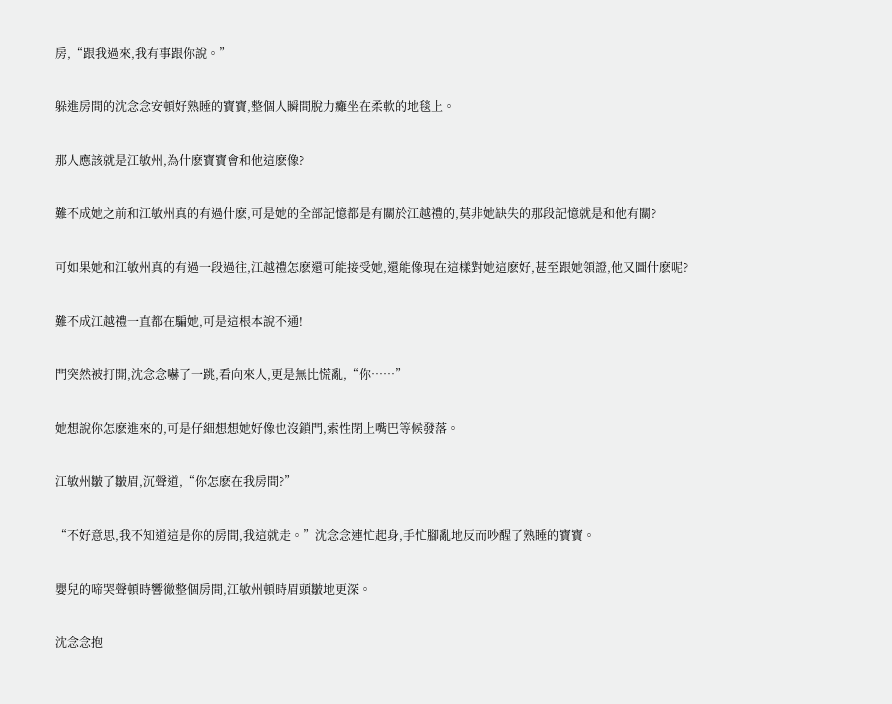房,“跟我過來,我有事跟你說。”

躲進房間的沈念念安頓好熟睡的寶寶,整個人瞬間脫力癱坐在柔軟的地毯上。

那人應該就是江敏州,為什麽寶寶會和他這麽像?

難不成她之前和江敏州真的有過什麽,可是她的全部記憶都是有關於江越禮的,莫非她缺失的那段記憶就是和他有關?

可如果她和江敏州真的有過一段過往,江越禮怎麽還可能接受她,還能像現在這樣對她這麽好,甚至跟她領證,他又圖什麽呢?

難不成江越禮一直都在騙她,可是這根本說不通!

門突然被打開,沈念念嚇了一跳,看向來人,更是無比慌亂,“你……”

她想說你怎麽進來的,可是仔細想想她好像也沒鎖門,索性閉上嘴巴等候發落。

江敏州皺了皺眉,沉聲道,“你怎麽在我房間?”

“不好意思,我不知道這是你的房間,我這就走。”沈念念連忙起身,手忙腳亂地反而吵醒了熟睡的寶寶。

嬰兒的啼哭聲頓時響徹整個房間,江敏州頓時眉頭皺地更深。

沈念念抱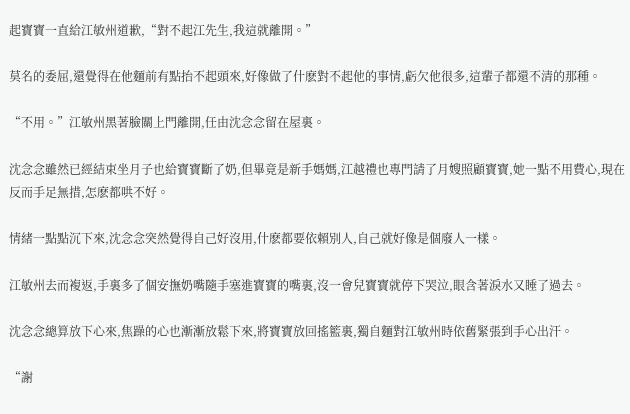起寶寶一直給江敏州道歉,“對不起江先生,我這就離開。”

莫名的委屈,還覺得在他麵前有點抬不起頭來,好像做了什麽對不起他的事情,虧欠他很多,這輩子都還不清的那種。

“不用。”江敏州黑著臉關上門離開,任由沈念念留在屋裏。

沈念念雖然已經結束坐月子也給寶寶斷了奶,但畢竟是新手媽媽,江越禮也專門請了月嫂照顧寶寶,她一點不用費心,現在反而手足無措,怎麽都哄不好。

情緒一點點沉下來,沈念念突然覺得自己好沒用,什麽都要依賴別人,自己就好像是個廢人一樣。

江敏州去而複返,手裏多了個安撫奶嘴隨手塞進寶寶的嘴裏,沒一會兒寶寶就停下哭泣,眼含著淚水又睡了過去。

沈念念總算放下心來,焦躁的心也漸漸放鬆下來,將寶寶放回搖籃裏,獨自麵對江敏州時依舊緊張到手心出汗。

“謝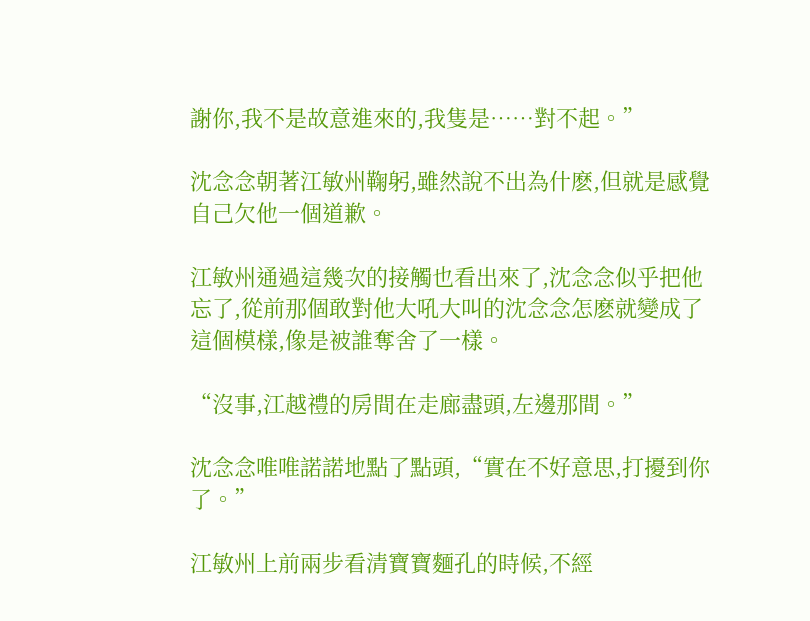謝你,我不是故意進來的,我隻是……對不起。”

沈念念朝著江敏州鞠躬,雖然說不出為什麽,但就是感覺自己欠他一個道歉。

江敏州通過這幾次的接觸也看出來了,沈念念似乎把他忘了,從前那個敢對他大吼大叫的沈念念怎麽就變成了這個模樣,像是被誰奪舍了一樣。

“沒事,江越禮的房間在走廊盡頭,左邊那間。”

沈念念唯唯諾諾地點了點頭,“實在不好意思,打擾到你了。”

江敏州上前兩步看清寶寶麵孔的時候,不經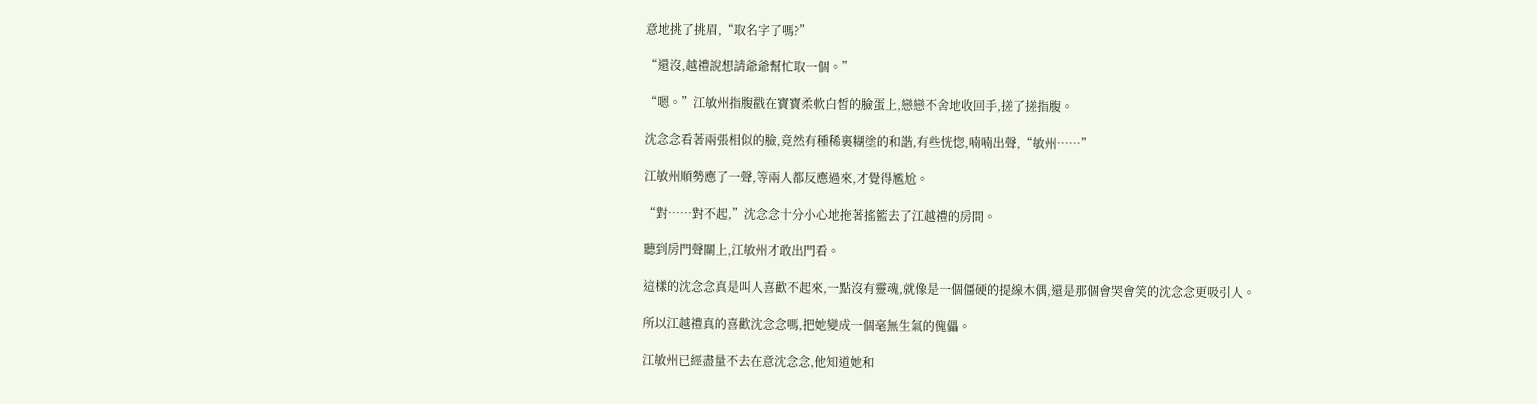意地挑了挑眉,“取名字了嗎?”

“還沒,越禮說想請爺爺幫忙取一個。”

“嗯。”江敏州指腹戳在寶寶柔軟白皙的臉蛋上,戀戀不舍地收回手,搓了搓指腹。

沈念念看著兩張相似的臉,竟然有種稀裏糊塗的和諧,有些恍惚,喃喃出聲,“敏州……”

江敏州順勢應了一聲,等兩人都反應過來,才覺得尷尬。

“對……對不起,”沈念念十分小心地拖著搖籃去了江越禮的房間。

聽到房門聲關上,江敏州才敢出門看。

這樣的沈念念真是叫人喜歡不起來,一點沒有靈魂,就像是一個僵硬的提線木偶,還是那個會哭會笑的沈念念更吸引人。

所以江越禮真的喜歡沈念念嗎,把她變成一個毫無生氣的傀儡。

江敏州已經盡量不去在意沈念念,他知道她和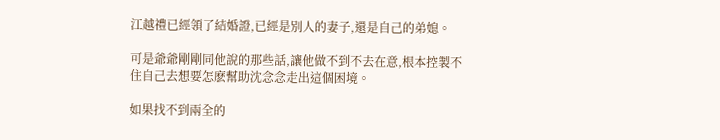江越禮已經領了結婚證,已經是別人的妻子,還是自己的弟媳。

可是爺爺剛剛同他說的那些話,讓他做不到不去在意,根本控製不住自己去想要怎麽幫助沈念念走出這個困境。

如果找不到兩全的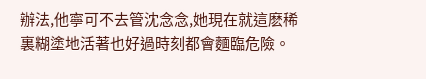辦法,他寧可不去管沈念念,她現在就這麽稀裏糊塗地活著也好過時刻都會麵臨危險。